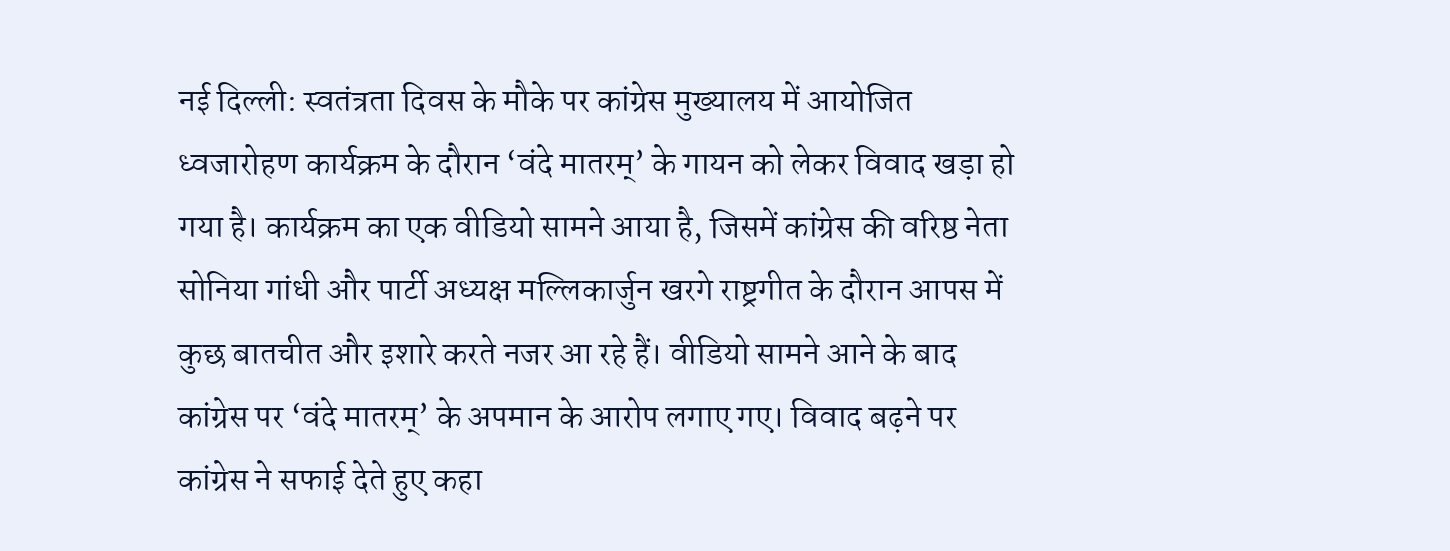नई दिल्ली: स्वतंत्रता दिवस के मौके पर कांग्रेस मुख्यालय में आयोजित ध्वजारोहण कार्यक्रम के दौरान ‘वंदे मातरम्’ के गायन को लेकर विवाद खड़ा हो गया है। कार्यक्रम का एक वीडियो सामने आया है, जिसमें कांग्रेस की वरिष्ठ नेता सोनिया गांधी और पार्टी अध्यक्ष मल्लिकार्जुन खरगे राष्ट्रगीत के दौरान आपस में कुछ बातचीत और इशारे करते नजर आ रहे हैं। वीडियो सामने आने के बाद कांग्रेस पर ‘वंदे मातरम्’ के अपमान के आरोप लगाए गए। विवाद बढ़ने पर कांग्रेस ने सफाई देते हुए कहा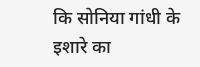कि सोनिया गांधी के इशारे का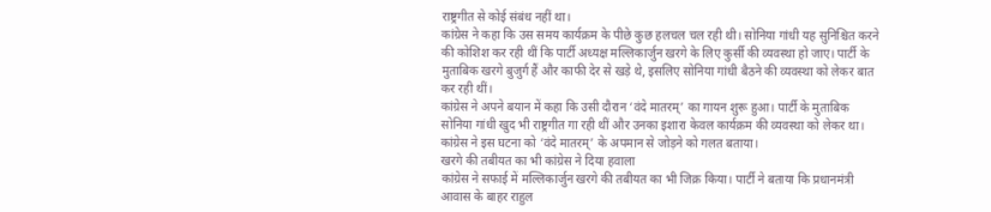राष्ट्रगीत से कोई संबंध नहीं था।
कांग्रेस ने कहा कि उस समय कार्यक्रम के पीछे कुछ हलचल चल रही थी। सोनिया गांधी यह सुनिश्चित करने की कोशिश कर रही थीं कि पार्टी अध्यक्ष मल्लिकार्जुन खरगे के लिए कुर्सी की व्यवस्था हो जाए। पार्टी के मुताबिक खरगे बुजुर्ग हैं और काफी देर से खड़े थे, इसलिए सोनिया गांधी बैठने की व्यवस्था को लेकर बात कर रही थीं।
कांग्रेस ने अपने बयान में कहा कि उसी दौरान ‘वंदे मातरम्’ का गायन शुरू हुआ। पार्टी के मुताबिक सोनिया गांधी खुद भी राष्ट्रगीत गा रही थीं और उनका इशारा केवल कार्यक्रम की व्यवस्था को लेकर था। कांग्रेस ने इस घटना को ‘वंदे मातरम्’ के अपमान से जोड़ने को गलत बताया।
खरगे की तबीयत का भी कांग्रेस ने दिया हवाला
कांग्रेस ने सफाई में मल्लिकार्जुन खरगे की तबीयत का भी जिक्र किया। पार्टी ने बताया कि प्रधानमंत्री आवास के बाहर राहुल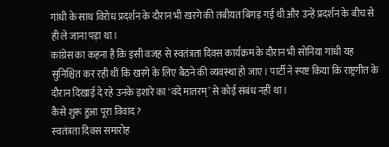गांधी के साथ विरोध प्रदर्शन के दौरान भी खरगे की तबीयत बिगड़ गई थी और उन्हें प्रदर्शन के बीच से ही ले जाना पड़ा था।
कांग्रेस का कहना है कि इसी वजह से स्वतंत्रता दिवस कार्यक्रम के दौरान भी सोनिया गांधी यह सुनिश्चित कर रही थीं कि खरगे के लिए बैठने की व्यवस्था हो जाए। पार्टी ने स्पष्ट किया कि राष्ट्रगीत के दौरान दिखाई दे रहे उनके इशारे का ‘वंदे मातरम्’ से कोई संबंध नहीं था।
कैसे शुरू हुआ पूरा विवाद?
स्वतंत्रता दिवस समारोह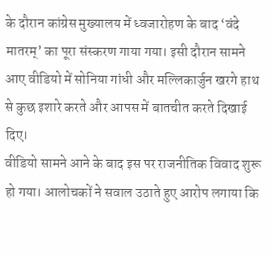के दौरान कांग्रेस मुख्यालय में ध्वजारोहण के बाद ‘वंदे मातरम्’ का पूरा संस्करण गाया गया। इसी दौरान सामने आए वीडियो में सोनिया गांधी और मल्लिकार्जुन खरगे हाथ से कुछ इशारे करते और आपस में बातचीत करते दिखाई दिए।
वीडियो सामने आने के बाद इस पर राजनीतिक विवाद शुरू हो गया। आलोचकों ने सवाल उठाते हुए आरोप लगाया कि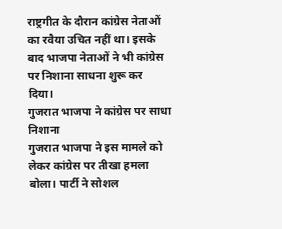राष्ट्रगीत के दौरान कांग्रेस नेताओं का रवैया उचित नहीं था। इसके बाद भाजपा नेताओं ने भी कांग्रेस पर निशाना साधना शुरू कर दिया।
गुजरात भाजपा ने कांग्रेस पर साधा निशाना
गुजरात भाजपा ने इस मामले को लेकर कांग्रेस पर तीखा हमला बोला। पार्टी ने सोशल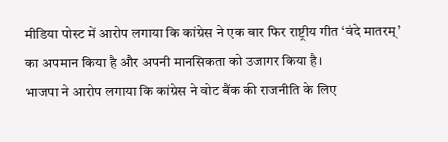मीडिया पोस्ट में आरोप लगाया कि कांग्रेस ने एक बार फिर राष्ट्रीय गीत ‘वंदे मातरम्’ का अपमान किया है और अपनी मानसिकता को उजागर किया है।
भाजपा ने आरोप लगाया कि कांग्रेस ने वोट बैंक की राजनीति के लिए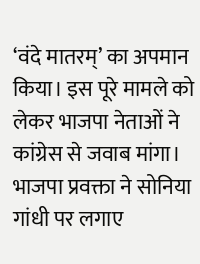‘वंदे मातरम्’ का अपमान किया। इस पूरे मामले को लेकर भाजपा नेताओं ने कांग्रेस से जवाब मांगा।
भाजपा प्रवक्ता ने सोनिया गांधी पर लगाए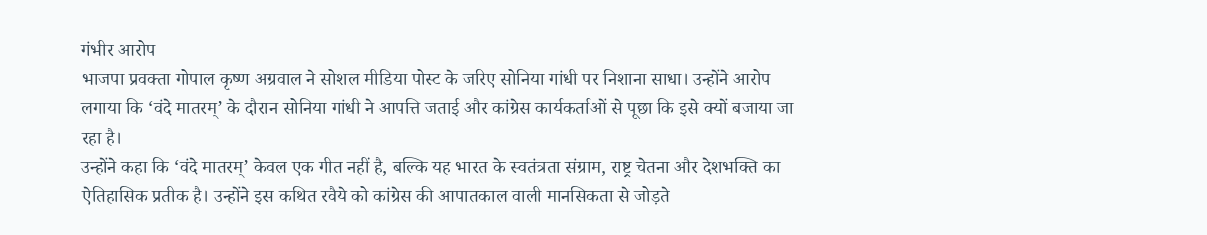गंभीर आरोप
भाजपा प्रवक्ता गोपाल कृष्ण अग्रवाल ने सोशल मीडिया पोस्ट के जरिए सोनिया गांधी पर निशाना साधा। उन्होंने आरोप लगाया कि ‘वंदे मातरम्’ के दौरान सोनिया गांधी ने आपत्ति जताई और कांग्रेस कार्यकर्ताओं से पूछा कि इसे क्यों बजाया जा रहा है।
उन्होंने कहा कि ‘वंदे मातरम्’ केवल एक गीत नहीं है, बल्कि यह भारत के स्वतंत्रता संग्राम, राष्ट्र चेतना और देशभक्ति का ऐतिहासिक प्रतीक है। उन्होंने इस कथित रवैये को कांग्रेस की आपातकाल वाली मानसिकता से जोड़ते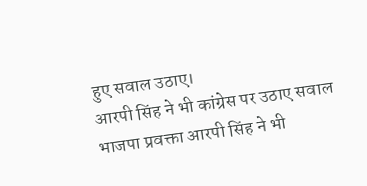हुए सवाल उठाए।
आरपी सिंह ने भी कांग्रेस पर उठाए सवाल
भाजपा प्रवक्ता आरपी सिंह ने भी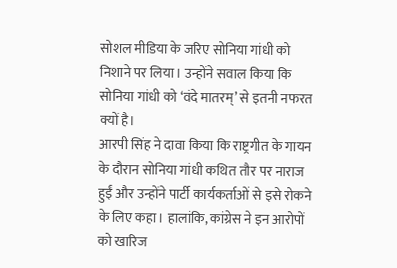सोशल मीडिया के जरिए सोनिया गांधी को निशाने पर लिया। उन्होंने सवाल किया कि सोनिया गांधी को ‘वंदे मातरम्’ से इतनी नफरत क्यों है।
आरपी सिंह ने दावा किया कि राष्ट्रगीत के गायन के दौरान सोनिया गांधी कथित तौर पर नाराज हुईं और उन्होंने पार्टी कार्यकर्ताओं से इसे रोकने के लिए कहा। हालांकि, कांग्रेस ने इन आरोपों को खारिज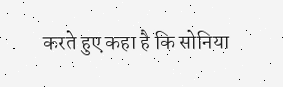करते हुए कहा है कि सोनिया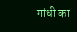गांधी का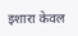इशारा केवल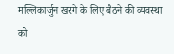मल्लिकार्जुन खरगे के लिए बैठने की व्यवस्था को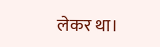लेकर था।